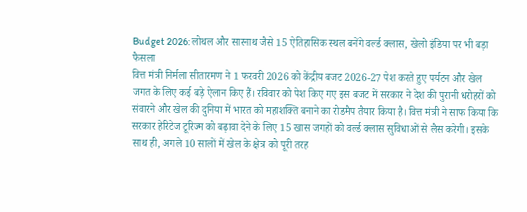Budget 2026: लोथल और सारनाथ जैसे 15 ऐतिहासिक स्थल बनेंगे वर्ल्ड क्लास, खेलो इंडिया पर भी बड़ा फैसला
वित्त मंत्री निर्मला सीतारमण ने 1 फरवरी 2026 को केंद्रीय बजट 2026-27 पेश करते हुए पर्यटन और खेल जगत के लिए कई बड़े ऐलान किए हैं। रविवार को पेश किए गए इस बजट में सरकार ने देश की पुरानी धरोहरों को संवारने और खेल की दुनिया में भारत को महाशक्ति बनाने का रोडमैप तैयार किया है। वित्त मंत्री ने साफ किया कि सरकार हेरिटेज टूरिज्म को बढ़ावा देने के लिए 15 खास जगहों को वर्ल्ड क्लास सुविधाओं से लैस करेगी। इसके साथ ही, अगले 10 सालों में खेल के क्षेत्र को पूरी तरह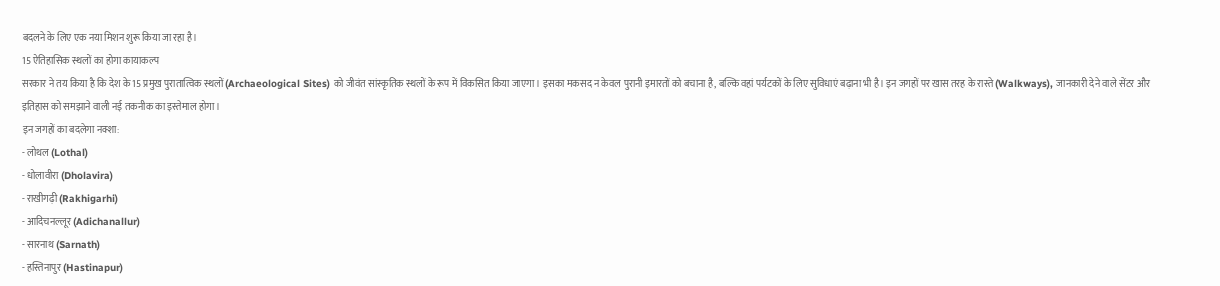बदलने के लिए एक नया मिशन शुरू किया जा रहा है।
15 ऐतिहासिक स्थलों का होगा कायाकल्प
सरकार ने तय किया है कि देश के 15 प्रमुख पुरातात्विक स्थलों (Archaeological Sites) को जीवंत सांस्कृतिक स्थलों के रूप में विकसित किया जाएगा। इसका मकसद न केवल पुरानी इमारतों को बचाना है, बल्कि वहां पर्यटकों के लिए सुविधाएं बढ़ाना भी है। इन जगहों पर खास तरह के रास्ते (Walkways), जानकारी देने वाले सेंटर और इतिहास को समझाने वाली नई तकनीक का इस्तेमाल होगा।
इन जगहों का बदलेगा नक्शा:
- लोथल (Lothal)
- धोलावीरा (Dholavira)
- राखीगढ़ी (Rakhigarhi)
- आदिचनल्लूर (Adichanallur)
- सारनाथ (Sarnath)
- हस्तिनापुर (Hastinapur)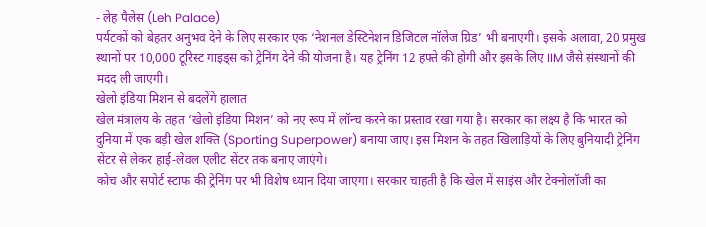- लेह पैलेस (Leh Palace)
पर्यटकों को बेहतर अनुभव देने के लिए सरकार एक ‘नेशनल डेस्टिनेशन डिजिटल नॉलेज ग्रिड’ भी बनाएगी। इसके अलावा, 20 प्रमुख स्थानों पर 10,000 टूरिस्ट गाइड्स को ट्रेनिंग देने की योजना है। यह ट्रेनिंग 12 हफ्ते की होगी और इसके लिए IIM जैसे संस्थानों की मदद ली जाएगी।
खेलो इंडिया मिशन से बदलेंगे हालात
खेल मंत्रालय के तहत ‘खेलो इंडिया मिशन’ को नए रूप में लॉन्च करने का प्रस्ताव रखा गया है। सरकार का लक्ष्य है कि भारत को दुनिया में एक बड़ी खेल शक्ति (Sporting Superpower) बनाया जाए। इस मिशन के तहत खिलाड़ियों के लिए बुनियादी ट्रेनिंग सेंटर से लेकर हाई-लेवल एलीट सेंटर तक बनाए जाएंगे।
कोच और सपोर्ट स्टाफ की ट्रेनिंग पर भी विशेष ध्यान दिया जाएगा। सरकार चाहती है कि खेल में साइंस और टेक्नोलॉजी का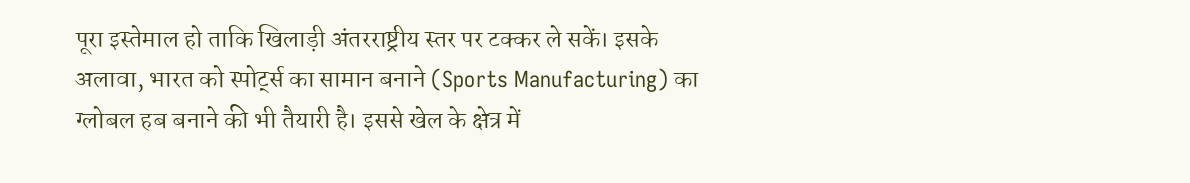पूरा इस्तेमाल हो ताकि खिलाड़ी अंतरराष्ट्रीय स्तर पर टक्कर ले सकें। इसके अलावा, भारत को स्पोर्ट्स का सामान बनाने (Sports Manufacturing) का ग्लोबल हब बनाने की भी तैयारी है। इससे खेल के क्षेत्र में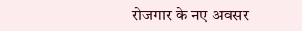रोजगार के नए अवसर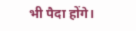भी पैदा होंगे।